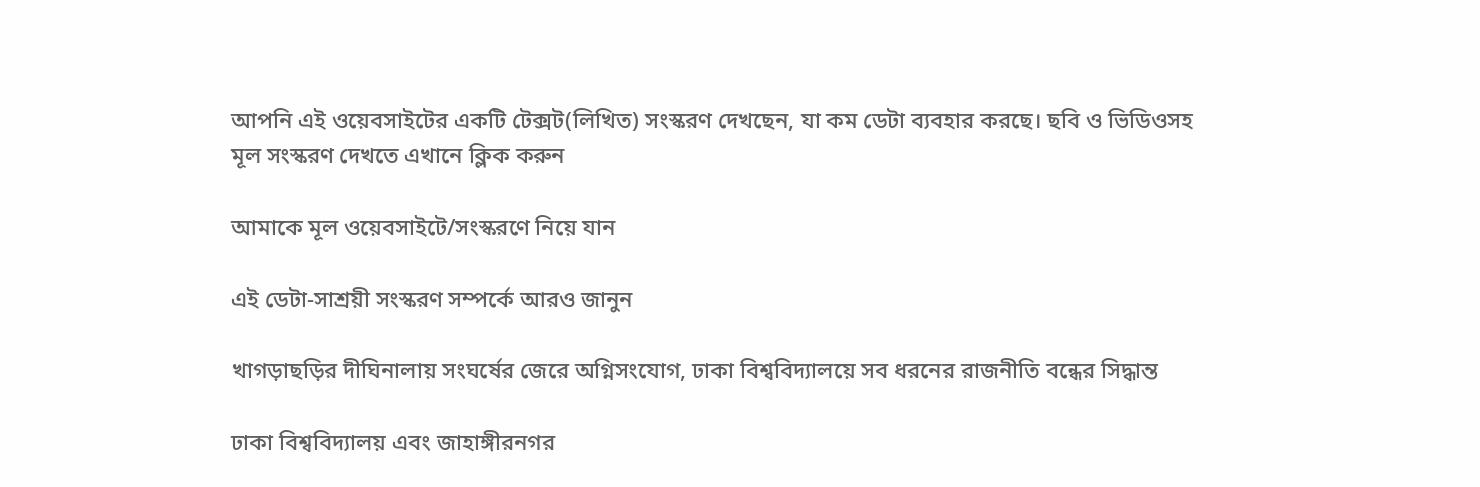আপনি এই ওয়েবসাইটের একটি টেক্সট(লিখিত) সংস্করণ দেখছেন, যা কম ডেটা ব্যবহার করছে। ছবি ও ভিডিওসহ মূল সংস্করণ দেখতে এখানে ক্লিক করুন

আমাকে মূল ওয়েবসাইটে/সংস্করণে নিয়ে যান

এই ডেটা-সাশ্রয়ী সংস্করণ সম্পর্কে আরও জানুন

খাগড়াছড়ির দীঘিনালায় সংঘর্ষের জেরে অগ্নিসংযোগ, ঢাকা বিশ্ববিদ্যালয়ে সব ধরনের রাজনীতি বন্ধের সিদ্ধান্ত

ঢাকা বিশ্ববিদ্যালয় এবং জাহাঙ্গীরনগর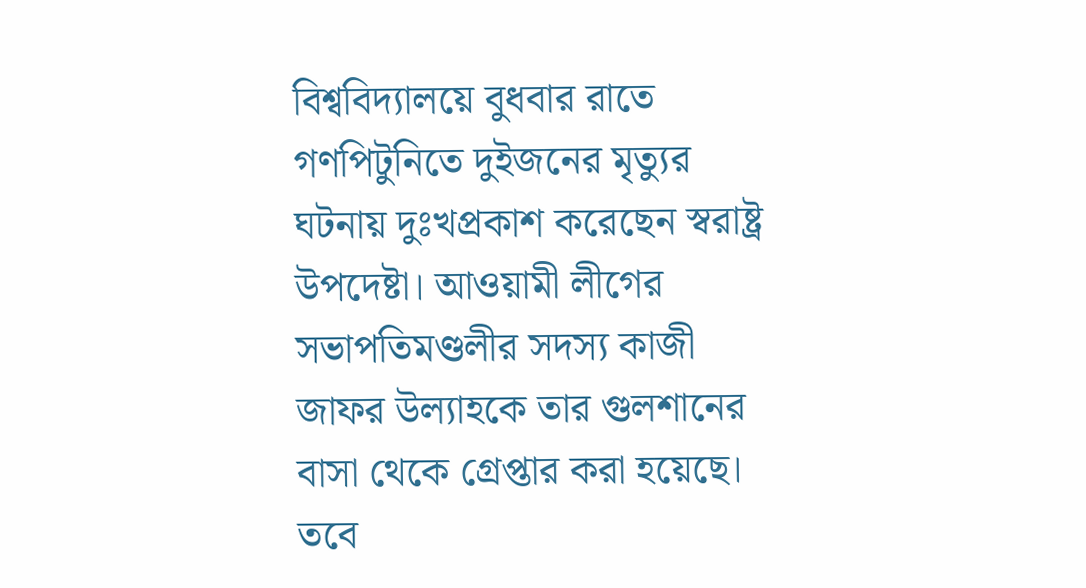বিশ্ববিদ্যালয়ে বুধবার রাতে গণপিটুনিতে দুইজনের মৃত্যুর ঘটনায় দুঃখপ্রকাশ করেছেন স্বরাষ্ট্র উপদেষ্টা। আওয়ামী লীগের সভাপতিমণ্ডলীর সদস্য কাজী জাফর উল্যাহকে তার গুলশানের বাসা থেকে গ্রেপ্তার করা হয়েছে। তবে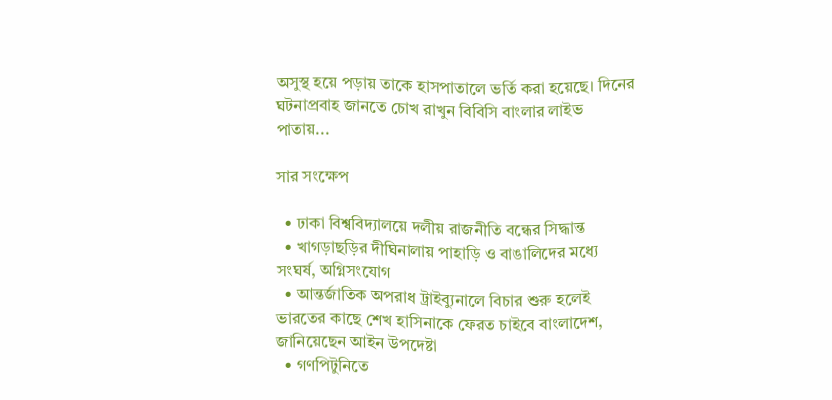অসুস্থ হয়ে পড়ায় তাকে হাসপাতালে ভর্তি করা হয়েছে। দিনের ঘটনাপ্রবাহ জানতে চোখ রাখুন বিবিসি বাংলার লাইভ পাতায়...

সার সংক্ষেপ

  • ঢাকা বিশ্ববিদ্যালয়ে দলীয় রাজনীতি বন্ধের সিদ্ধান্ত
  • খাগড়াছড়ির দীঘিনালায় পাহাড়ি ও বাঙালিদের মধ্যে সংঘর্ষ, অগ্নিসংযোগ
  • আন্তর্জাতিক অপরাধ ট্রাইব্যুনালে বিচার শুরু হলেই ভারতের কাছে শেখ হাসিনাকে ফেরত চাইবে বাংলাদেশ, জানিয়েছেন আইন উপদেষ্টা
  • গণপিটুনিতে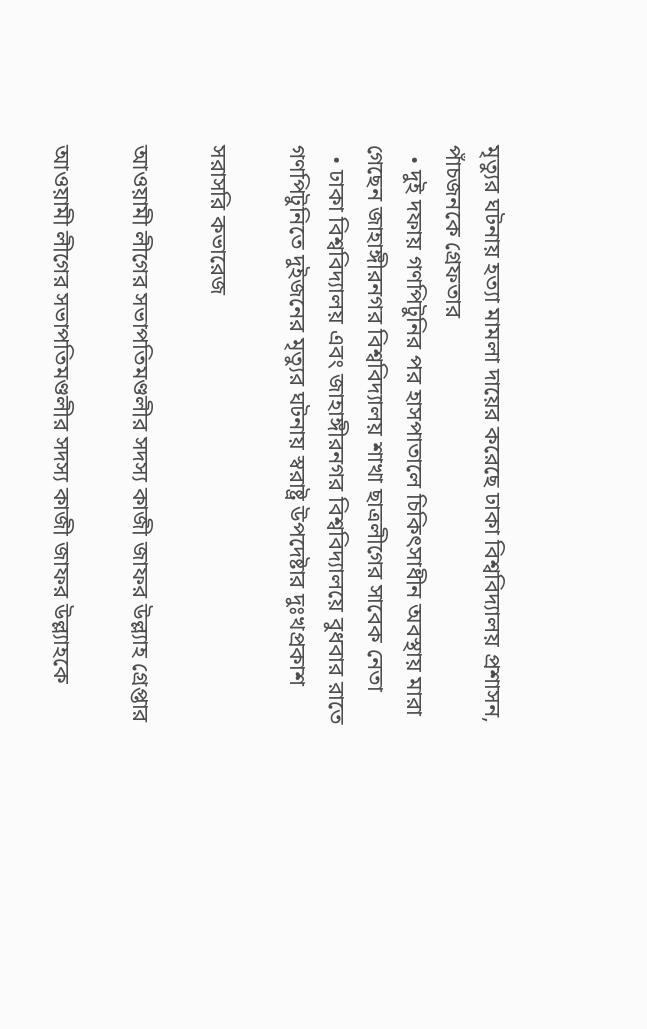মৃত্যুর ঘটনায় হত্যা মামলা দায়ের করেছে ঢাকা বিশ্ববিদ্যালয় প্রশাসন, পাঁচজনকে গ্রেফতার
  • দুই দফায় গণপিটুনির পর হাসপাতালে চিকিৎসাধীন অবস্থায় মারা গেছেন জাহাঙ্গীরনগর বিশ্ববিদ্যালয় শাখা ছাত্রলীগের সাবেক নেতা
  • ঢাকা বিশ্ববিদ্যালয় এবং জাহাঙ্গীরনগর বিশ্ববিদ্যালয়ে বুধবার রাতে গণপিটুনিতে দুইজনের মৃত্যুর ঘটনায় স্বরাষ্ট্র উপদেষ্টার দুঃখপ্রকাশ

সরাসরি কভারেজ

আওয়ামী লীগের সভাপতিমণ্ডলীর সদস্য কাজী জাফর উল্ল্যাহ গ্রেপ্তার

আওয়ামী লীগের সভাপতিমণ্ডলীর সদস্য কাজী জাফর উল্ল্যাহকে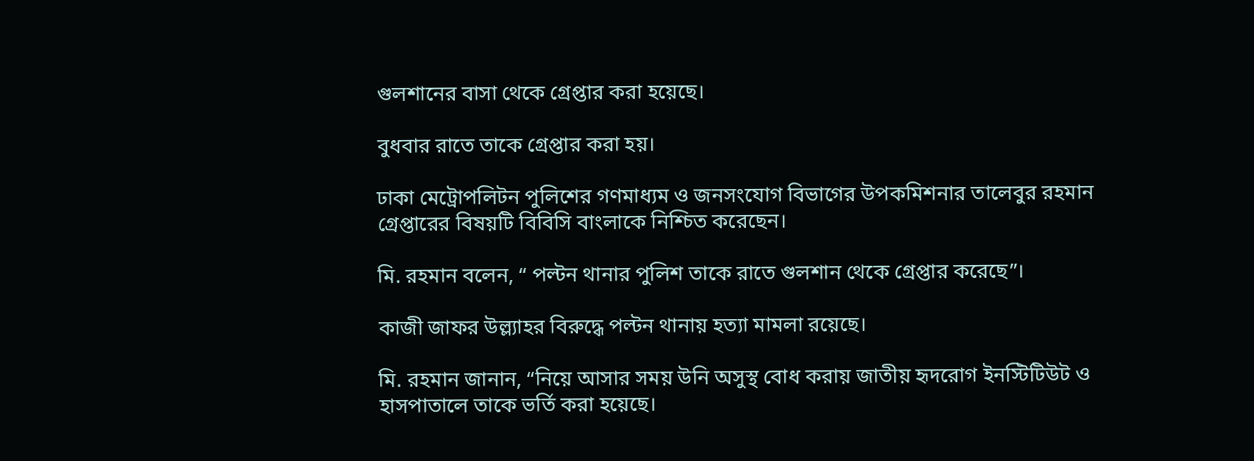গুলশানের বাসা থেকে গ্রেপ্তার করা হয়েছে।

বুধবার রাতে তাকে গ্রেপ্তার করা হয়।

ঢাকা মেট্রোপলিটন পুলিশের গণমাধ্যম ও জনসংযোগ বিভাগের উপকমিশনার তালেবুর রহমান গ্রেপ্তারের বিষয়টি বিবিসি বাংলাকে নিশ্চিত করেছেন।

মি. রহমান বলেন, “ পল্টন থানার পুলিশ তাকে রাতে গুলশান থেকে গ্রেপ্তার করেছে”।

কাজী জাফর উল্ল্যাহর বিরুদ্ধে পল্টন থানায় হত্যা মামলা রয়েছে।

মি. রহমান জানান, “নিয়ে আসার সময় উনি অসুস্থ বোধ করায় জাতীয় হৃদরোগ ইনস্টিটিউট ও হাসপাতালে তাকে ভর্তি করা হয়েছে।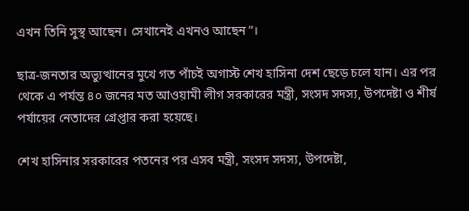এখন তিনি সুস্থ আছেন। সেখানেই এখনও আছেন”।

ছাত্র-জনতার অভ্যুত্থানের মুখে গত পাঁচই অগাস্ট শেখ হাসিনা দেশ ছেড়ে চলে যান। এর পর থেকে এ পর্যন্ত ৪০ জনের মত আওয়ামী লীগ সরকারের মন্ত্রী, সংসদ সদস্য, উপদেষ্টা ও শীর্ষ পর্যায়ের নেতাদের গ্রেপ্তার করা হয়েছে।

শেখ হাসিনার সরকারের পতনের পর এসব মন্ত্রী, সংসদ সদস্য, উপদেষ্টা,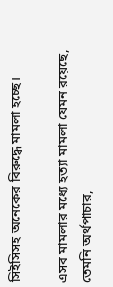সিইসিসহ অনেকের বিরুদ্ধে মামলা হচ্ছে।

এসব মামলার মধ্যে হত্যা মামলা যেমন রয়েছে, তেমনি অর্থপাচার,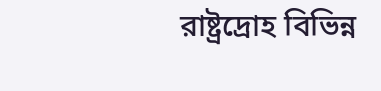রাষ্ট্রদ্রোহ বিভিন্ন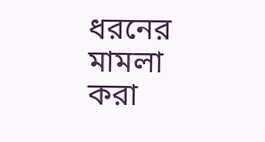ধরনের মামলা করা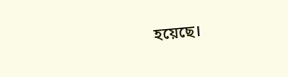হয়েছে।